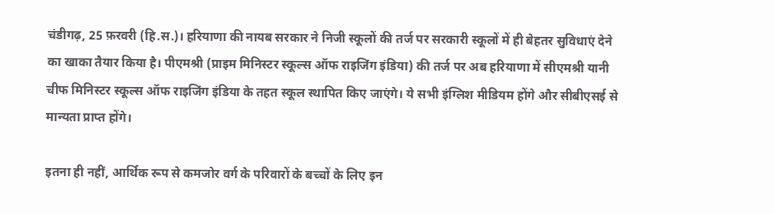चंडीगढ़, 25 फ़रवरी (हि.स.)। हरियाणा की नायब सरकार ने निजी स्कूलों की तर्ज पर सरकारी स्कूलों में ही बेहतर सुविधाएं देने का खाका तैयार किया है। पीएमश्री (प्राइम मिनिस्टर स्कूल्स ऑफ राइजिंग इंडिया) की तर्ज पर अब हरियाणा में सीएमश्री यानी चीफ मिनिस्टर स्कूल्स ऑफ राइजिंग इंडिया के तहत स्कूल स्थापित किए जाएंगे। ये सभी इंग्लिश मीडियम होंगे और सीबीएसई से मान्यता प्राप्त होंगे।

इतना ही नहीं, आर्थिक रूप से कमजोर वर्ग के परिवारों के बच्चों के लिए इन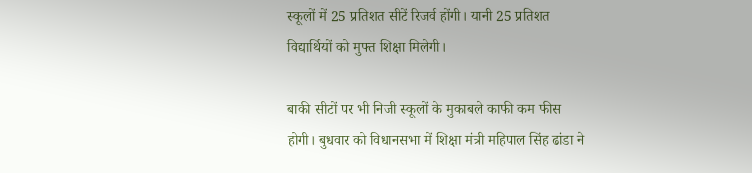स्कूलों में 25 प्रतिशत सीटें रिजर्व होंगी। यानी 25 प्रतिशत विद्यार्थियों को मुफ्त शिक्षा मिलेगी।

बाकी सीटों पर भी निजी स्कूलों के मुकाबले काफी कम फीस होगी। बुधवार को विधानसभा में शिक्षा मंत्री महिपाल सिंह ढांडा ने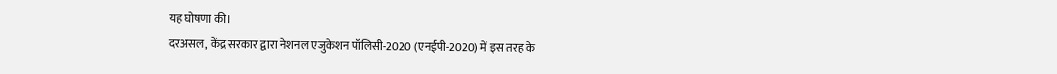यह घोषणा की।
दरअसल, केंद्र सरकार द्वारा नेशनल एजुकेशन पॉलिसी-2020 (एनईपी-2020) में इस तरह के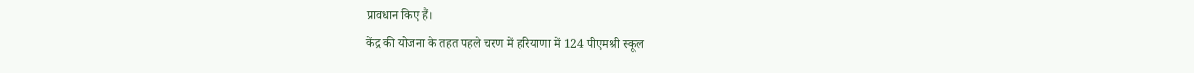प्रावधान किए हैं।
केंद्र की योजना के तहत पहले चरण में हरियाणा में 124 पीएमश्री स्कूल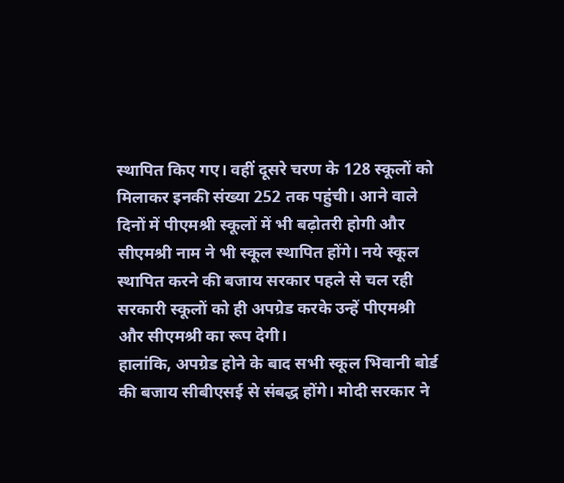स्थापित किए गए। वहीं दूसरे चरण के 128 स्कूलों को मिलाकर इनकी संख्या 252 तक पहुंची। आने वाले दिनों में पीएमश्री स्कूलों में भी बढ़ोतरी होगी और सीएमश्री नाम ने भी स्कूल स्थापित होंगे। नये स्कूल स्थापित करने की बजाय सरकार पहले से चल रही सरकारी स्कूलों को ही अपग्रेड करके उन्हें पीएमश्री और सीएमश्री का रूप देगी।
हालांकि, अपग्रेड होने के बाद सभी स्कूल भिवानी बोर्ड की बजाय सीबीएसई से संबद्ध होंगे। मोदी सरकार ने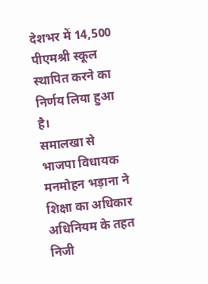देशभर में 14,500 पीएमश्री स्कूल स्थापित करने का निर्णय लिया हुआ है।
समालखा से भाजपा विधायक मनमोहन भड़ाना ने शिक्षा का अधिकार अधिनियम के तहत निजी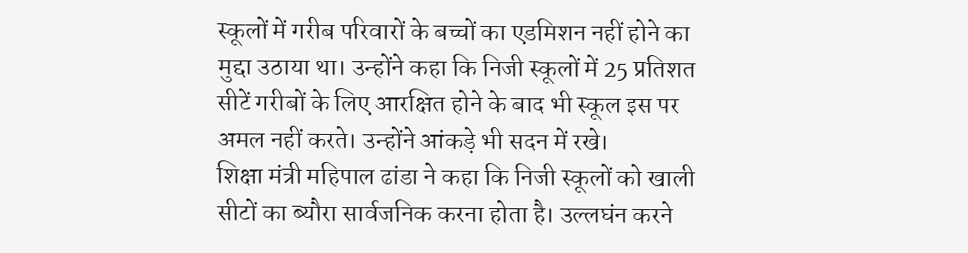स्कूलों में गरीब परिवारों के बच्चों का एडमिशन नहीं होने का मुद्दा उठाया था। उन्होंने कहा कि निजी स्कूलों में 25 प्रतिशत सीटें गरीबों के लिए आरक्षित होने के बाद भी स्कूल इस पर अमल नहीं करते। उन्होंने आंकड़े भी सदन में रखे।
शिक्षा मंत्री महिपाल ढांडा ने कहा कि निजी स्कूलों को खाली सीटों का ब्यौरा सार्वजनिक करना होता है। उल्लघंन करने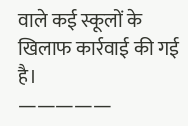वाले कई स्कूलों के खिलाफ कार्रवाई की गई है।
—————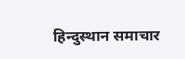हिन्दुस्थान समाचार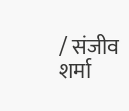/ संजीव शर्मा